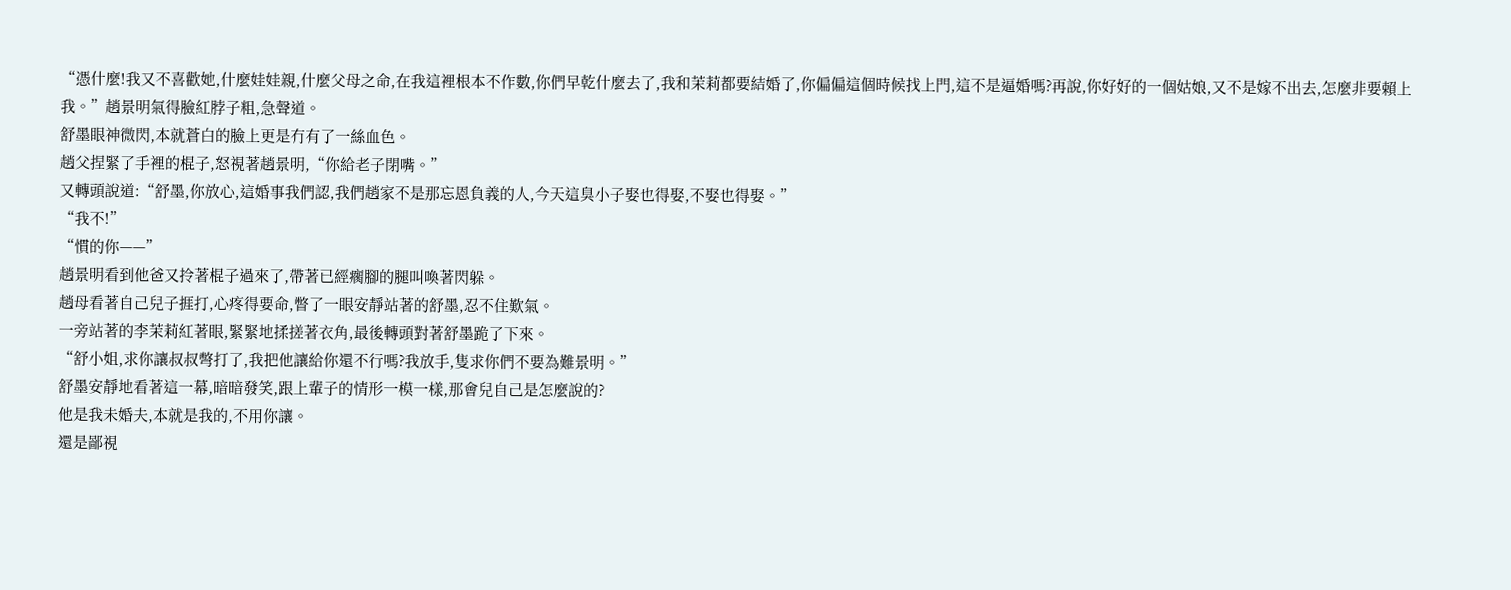“憑什麼!我又不喜歡她,什麼娃娃親,什麼父母之命,在我這裡根本不作數,你們早乾什麼去了,我和茉莉都要結婚了,你偏偏這個時候找上門,這不是逼婚嗎?再說,你好好的一個姑娘,又不是嫁不出去,怎麼非要賴上我。”趙景明氣得臉紅脖子粗,急聲道。
舒墨眼神微閃,本就蒼白的臉上更是冇有了一絲血色。
趙父捏緊了手裡的棍子,怒視著趙景明,“你給老子閉嘴。”
又轉頭說道:“舒墨,你放心,這婚事我們認,我們趙家不是那忘恩負義的人,今天這臭小子娶也得娶,不娶也得娶。”
“我不!”
“慣的你——”
趙景明看到他爸又拎著棍子過來了,帶著已經瘸腳的腿叫喚著閃躲。
趙母看著自己兒子捱打,心疼得要命,瞥了一眼安靜站著的舒墨,忍不住歎氣。
一旁站著的李茉莉紅著眼,緊緊地揉搓著衣角,最後轉頭對著舒墨跪了下來。
“舒小姐,求你讓叔叔彆打了,我把他讓給你還不行嗎?我放手,隻求你們不要為難景明。”
舒墨安靜地看著這一幕,暗暗發笑,跟上輩子的情形一模一樣,那會兒自己是怎麼說的?
他是我未婚夫,本就是我的,不用你讓。
還是鄙視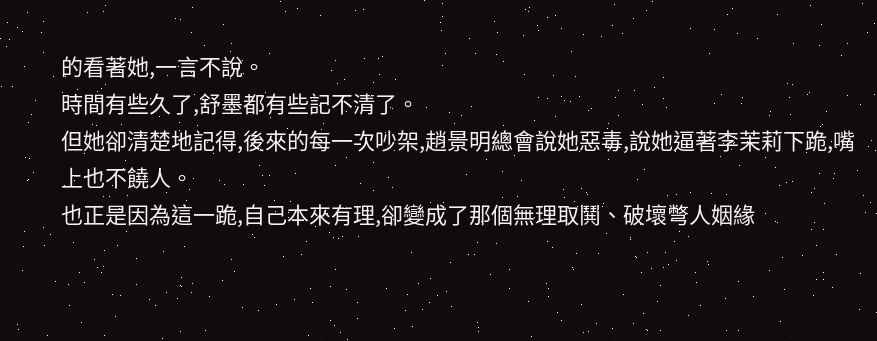的看著她,一言不說。
時間有些久了,舒墨都有些記不清了。
但她卻清楚地記得,後來的每一次吵架,趙景明總會說她惡毒,說她逼著李茉莉下跪,嘴上也不饒人。
也正是因為這一跪,自己本來有理,卻變成了那個無理取鬨、破壞彆人姻緣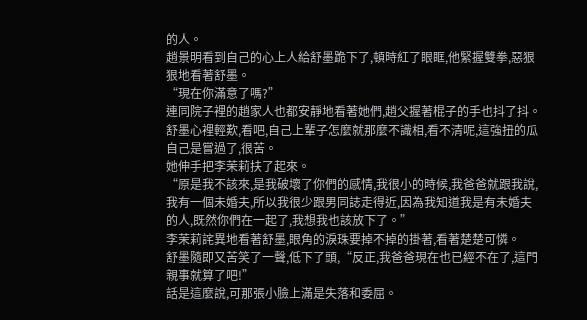的人。
趙景明看到自己的心上人給舒墨跪下了,頓時紅了眼眶,他緊握雙拳,惡狠狠地看著舒墨。
“現在你滿意了嗎?”
連同院子裡的趙家人也都安靜地看著她們,趙父握著棍子的手也抖了抖。
舒墨心裡輕歎,看吧,自己上輩子怎麼就那麼不識相,看不清呢,這強扭的瓜自己是嘗過了,很苦。
她伸手把李茉莉扶了起來。
“原是我不該來,是我破壞了你們的感情,我很小的時候,我爸爸就跟我說,我有一個未婚夫,所以我很少跟男同誌走得近,因為我知道我是有未婚夫的人,既然你們在一起了,我想我也該放下了。”
李茉莉詫異地看著舒墨,眼角的淚珠要掉不掉的掛著,看著楚楚可憐。
舒墨隨即又苦笑了一聲,低下了頭,“反正,我爸爸現在也已經不在了,這門親事就算了吧!”
話是這麼說,可那張小臉上滿是失落和委屈。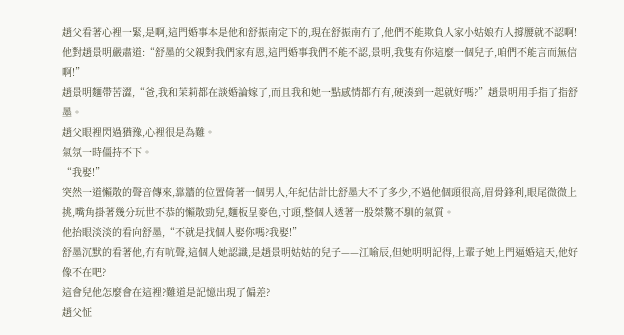趙父看著心裡一緊,是啊,這門婚事本是他和舒振南定下的,現在舒振南冇了,他們不能欺負人家小姑娘冇人撐腰就不認啊!
他對趙景明嚴肅道:“舒墨的父親對我們家有恩,這門婚事我們不能不認,景明,我隻有你這麼一個兒子,咱們不能言而無信啊!”
趙景明麵帶苦澀,“爸,我和茉莉都在談婚論嫁了,而且我和她一點感情都冇有,硬湊到一起就好嗎?”趙景明用手指了指舒墨。
趙父眼裡閃過猶豫,心裡很是為難。
氣氛一時僵持不下。
“我娶!”
突然一道懶散的聲音傳來,靠牆的位置倚著一個男人,年紀估計比舒墨大不了多少,不過他個頭很高,眉骨鋒利,眼尾微微上挑,嘴角掛著幾分玩世不恭的懶散勁兒,麵板呈麥色,寸頭,整個人透著一股桀驁不馴的氣質。
他抬眼淡淡的看向舒墨,“不就是找個人娶你嗎?我娶!”
舒墨沉默的看著他,冇有吭聲,這個人她認識,是趙景明姑姑的兒子——江喻辰,但她明明記得,上輩子她上門逼婚這天,他好像不在吧?
這會兒他怎麼會在這裡?難道是記憶出現了偏差?
趙父怔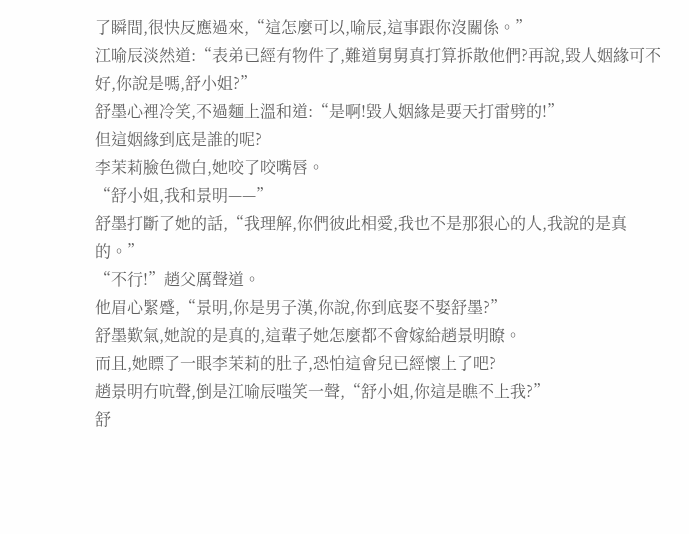了瞬間,很快反應過來,“這怎麼可以,喻辰,這事跟你沒關係。”
江喻辰淡然道:“表弟已經有物件了,難道舅舅真打算拆散他們?再說,毀人姻緣可不好,你說是嗎,舒小姐?”
舒墨心裡冷笑,不過麵上溫和道:“是啊!毀人姻緣是要天打雷劈的!”
但這姻緣到底是誰的呢?
李茉莉臉色微白,她咬了咬嘴唇。
“舒小姐,我和景明——”
舒墨打斷了她的話,“我理解,你們彼此相愛,我也不是那狠心的人,我說的是真的。”
“不行!”趙父厲聲道。
他眉心緊蹙,“景明,你是男子漢,你說,你到底娶不娶舒墨?”
舒墨歎氣,她說的是真的,這輩子她怎麼都不會嫁給趙景明瞭。
而且,她瞟了一眼李茉莉的肚子,恐怕這會兒已經懷上了吧?
趙景明冇吭聲,倒是江喻辰嗤笑一聲,“舒小姐,你這是瞧不上我?”
舒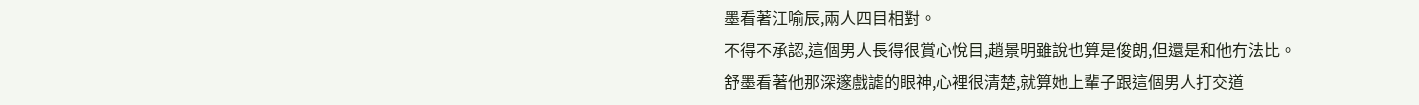墨看著江喻辰,兩人四目相對。
不得不承認,這個男人長得很賞心悅目,趙景明雖說也算是俊朗,但還是和他冇法比。
舒墨看著他那深邃戲謔的眼神,心裡很清楚,就算她上輩子跟這個男人打交道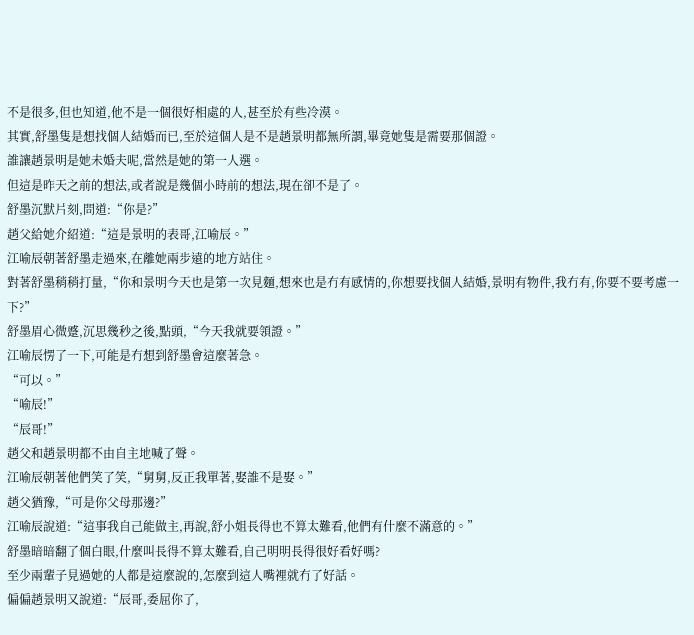不是很多,但也知道,他不是一個很好相處的人,甚至於有些冷漠。
其實,舒墨隻是想找個人結婚而已,至於這個人是不是趙景明都無所謂,畢竟她隻是需要那個證。
誰讓趙景明是她未婚夫呢,當然是她的第一人選。
但這是昨天之前的想法,或者說是幾個小時前的想法,現在卻不是了。
舒墨沉默片刻,問道:“你是?”
趙父給她介紹道:“這是景明的表哥,江喻辰。”
江喻辰朝著舒墨走過來,在離她兩步遠的地方站住。
對著舒墨稍稍打量,“你和景明今天也是第一次見麵,想來也是冇有感情的,你想要找個人結婚,景明有物件,我冇有,你要不要考慮一下?”
舒墨眉心微蹙,沉思幾秒之後,點頭,“今天我就要領證。”
江喻辰愣了一下,可能是冇想到舒墨會這麼著急。
“可以。”
“喻辰!”
“辰哥!”
趙父和趙景明都不由自主地喊了聲。
江喻辰朝著他們笑了笑,“舅舅,反正我單著,娶誰不是娶。”
趙父猶豫,“可是你父母那邊?”
江喻辰說道:“這事我自己能做主,再說,舒小姐長得也不算太難看,他們有什麼不滿意的。”
舒墨暗暗翻了個白眼,什麼叫長得不算太難看,自己明明長得很好看好嗎?
至少兩輩子見過她的人都是這麼說的,怎麼到這人嘴裡就冇了好話。
偏偏趙景明又說道:“辰哥,委屈你了,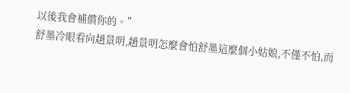以後我會補償你的。”
舒墨冷眼看向趙景明,趙景明怎麼會怕舒墨這麼個小姑娘,不僅不怕,而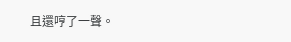且還哼了一聲。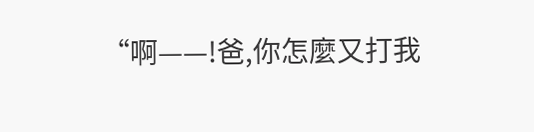“啊——!爸,你怎麼又打我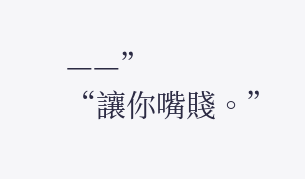——”
“讓你嘴賤。”